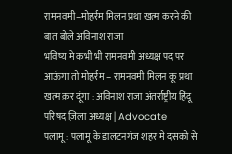रामनवमी–मोहर्रम मिलन प्रथा खत्म करने की बात बोले अविनाश राजा
भविष्य मे कभी भी रामनवमी अध्यक्ष पद पर आऊंगा तो मोहर्रम – रामनवमी मिलन कू प्रथा खत्म क़र दूंगा : अविनाश राजा अंतर्राष्ट्रीय हिंदू परिषद ज़िला अध्यक्ष | Advocate
पलामू : पलामू के डालटनगंज शहर मे दसको से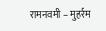रामनवमी – मुहर्रम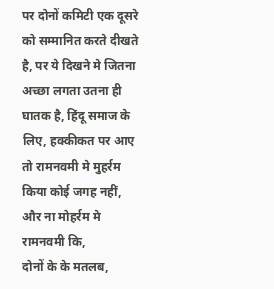पर दोनों कमिटी एक दूसरे को सम्मानित करते दीखते है, पर ये दिखने मे जितना अच्छा लगता उतना ही घातक है, हिंदू समाज के लिए, हक्कीकत पर आए तो रामनवमी मे मुहर्रम किया कोई जगह नहीं, और ना मोहर्रम मे रामनवमी कि,
दोनों के के मतलब,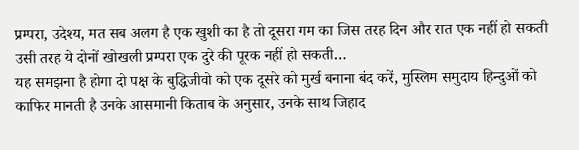प्रम्परा, उदेश्य, मत सब अलग है एक खुशी का है तो दूसरा गम का जिस तरह दिन और रात एक नहीं हो सकती उसी तरह ये दोनों खोखली प्रम्परा एक दुरे की पूरक नहीं हो सकती…
यह समझना है होगा दो पक्ष के बुद्धिजीवो को एक दूसरे को मुर्ख बनाना बंद करें, मुस्लिम समुदाय हिन्दुओं को काफिर मानती है उनके आसमानी किताब के अनुसार, उनके साथ जिहाद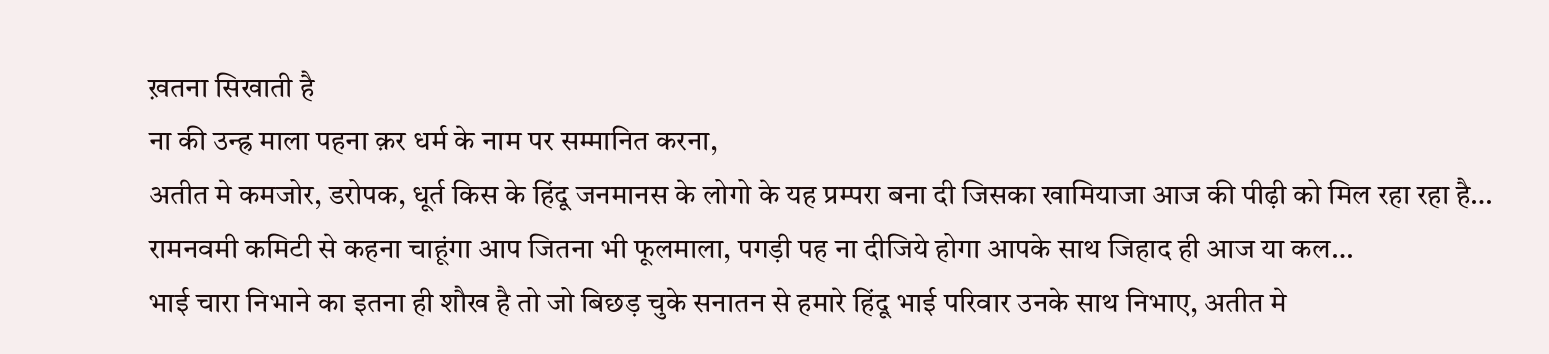ख़तना सिखाती है
ना की उन्ह्र माला पहना क़र धर्म के नाम पर सम्मानित करना,
अतीत मे कमजोर, डरोपक, धूर्त किस के हिंदू जनमानस के लोगो के यह प्रम्परा बना दी जिसका खामियाजा आज की पीढ़ी को मिल रहा रहा है…
रामनवमी कमिटी से कहना चाहूंगा आप जितना भी फूलमाला, पगड़ी पह ना दीजिये होगा आपके साथ जिहाद ही आज या कल…
भाई चारा निभाने का इतना ही शौख है तो जो बिछड़ चुके सनातन से हमारे हिंदू भाई परिवार उनके साथ निभाए, अतीत मे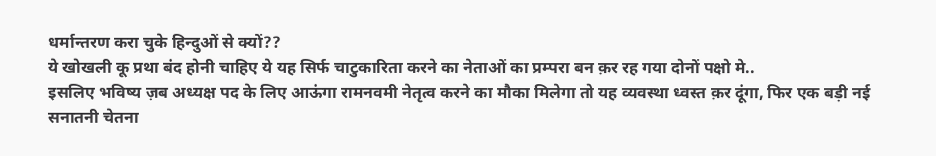धर्मान्तरण करा चुके हिन्दुओं से क्यों??
ये खोखली कू प्रथा बंद होनी चाहिए ये यह सिर्फ चाटुकारिता करने का नेताओं का प्रम्परा बन क़र रह गया दोनों पक्षो मे..
इसलिए भविष्य ज़ब अध्यक्ष पद के लिए आऊंगा रामनवमी नेतृत्व करने का मौका मिलेगा तो यह व्यवस्था ध्वस्त क़र दूंगा, फिर एक बड़ी नई सनातनी चेतना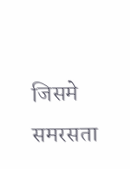जिसमे समरसता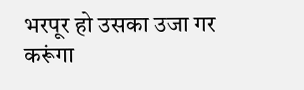भरपूर हो उसका उजा गर करूंगा